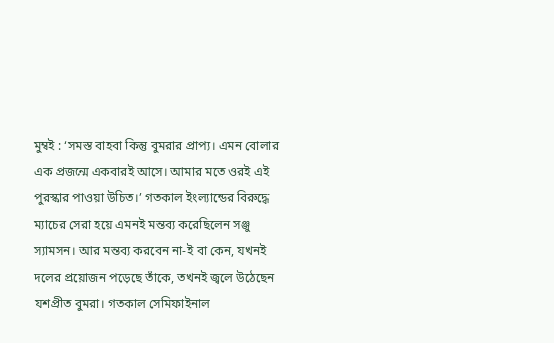মুম্বই : ‘সমস্ত বাহবা কিন্তু বুমরার প্রাপ্য। এমন বোলার এক প্রজন্মে একবারই আসে। আমার মতে ওরই এই পুরস্কার পাওয়া উচিত।’ গতকাল ইংল্যান্ডের বিরুদ্ধে ম্যাচের সেরা হয়ে এমনই মন্তব্য করেছিলেন সঞ্জু স্যামসন। আর মন্তব্য করবেন না-ই বা কেন, যখনই দলের প্রয়োজন পড়েছে তাঁকে, তখনই জ্বলে উঠেছেন যশপ্রীত বুমরা। গতকাল সেমিফাইনাল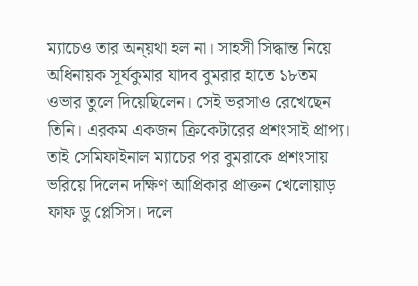ম্যাচেও তার অন্য়থা হল না। সাহসী সিদ্ধান্ত নিয়ে অধিনায়ক সূর্যকুমার যাদব বুমরার হাতে ১৮তম ওভার তুলে দিয়েছিলেন। সেই ভরসাও রেখেছেন তিনি। এরকম একজন ক্রিকেটারের প্রশংসাই প্রাপ্য। তাই সেমিফাইনাল ম্যাচের পর বুমরাকে প্রশংসায় ভরিয়ে দিলেন দক্ষিণ আপ্রিকার প্রাক্তন খেলোয়াড় ফাফ ডু প্লেসিস। দলে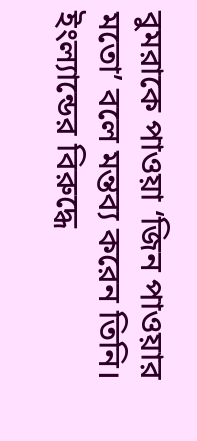বুমরাকে পাওয়া ‘জিন পাওয়ার মতো’ বলে মন্তব্য করেন তিনি।
ইংল্যান্ডের বিরুদ্ধে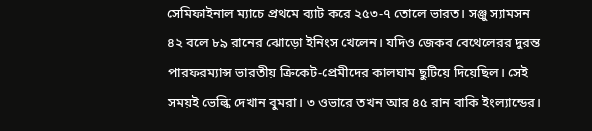সেমিফাইনাল ম্যাচে প্রথমে ব্যাট করে ২৫৩-৭ তোলে ভারত। সঞ্জু স্যামসন ৪২ বলে ৮৯ রানের ঝোড়ো ইনিংস খেলেন। যদিও জেকব বেথেলেরর দুরন্ত পারফরম্যান্স ভারতীয় ক্রিকেট-প্রেমীদের কালঘাম ছুটিয়ে দিয়েছিল। সেই সময়ই ভেল্কি দেখান বুমরা। ৩ ওভারে তখন আর ৪৫ রান বাকি ইংল্যান্ডের।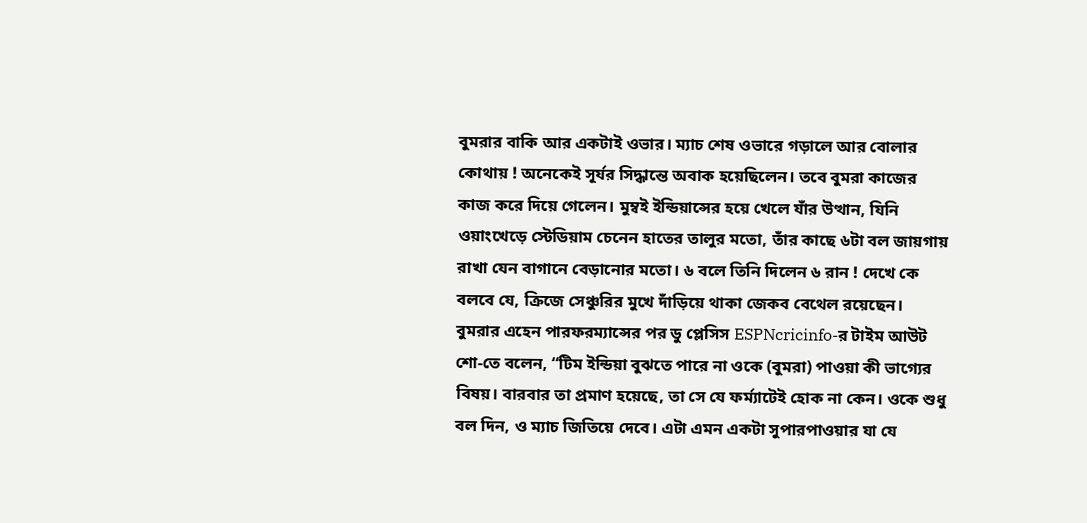বুমরার বাকি আর একটাই ওভার। ম্যাচ শেষ ওভারে গড়ালে আর বোলার কোথায় ! অনেকেই সূর্যর সিদ্ধান্তে অবাক হয়েছিলেন। তবে বুমরা কাজের কাজ করে দিয়ে গেলেন। মুম্বই ইন্ডিয়ান্সের হয়ে খেলে যাঁর উত্থান, যিনি ওয়াংখেড়ে স্টেডিয়াম চেনেন হাতের তালুর মতো, তাঁর কাছে ৬টা বল জায়গায় রাখা যেন বাগানে বেড়ানোর মতো। ৬ বলে তিনি দিলেন ৬ রান ! দেখে কে বলবে যে, ক্রিজে সেঞ্চুরির মুখে দাঁড়িয়ে থাকা জেকব বেথেল রয়েছেন।
বুমরার এহেন পারফরম্যান্সের পর ডু প্লেসিস ESPNcricinfo-র টাইম আউট শো-তে বলেন, “টিম ইন্ডিয়া বুঝতে পারে না ওকে (বুমরা) পাওয়া কী ভাগ্যের বিষয়। বারবার তা প্রমাণ হয়েছে, তা সে যে ফর্ম্যাটেই হোক না কেন। ওকে শুধু বল দিন, ও ম্যাচ জিতিয়ে দেবে। এটা এমন একটা সুপারপাওয়ার যা যে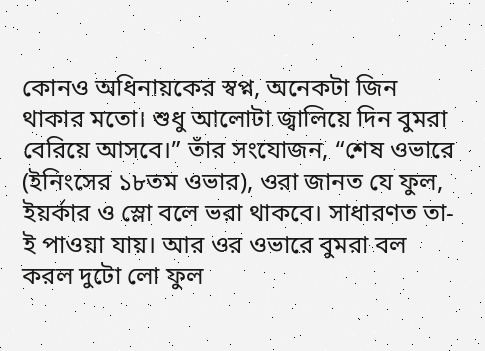কোনও অধিনায়কের স্বপ্ন, অনেকটা জিন থাকার মতো। শুধু আলোটা জ্বালিয়ে দিন বুমরা বেরিয়ে আসবে।” তাঁর সংযোজন, “শেষ ওভারে (ইনিংসের ১৮তম ওভার), ওরা জানত যে ফুল, ইয়র্কার ও স্লো বলে ভরা থাকবে। সাধারণত তা-ই পাওয়া যায়। আর ওর ওভারে বুমরা বল করল দুটো লো ফুল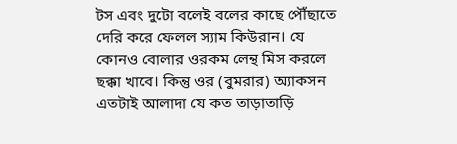টস এবং দুটো বলেই বলের কাছে পৌঁছাতে দেরি করে ফেলল স্যাম কিউরান। যে কোনও বোলার ওরকম লেন্থ মিস করলে ছক্কা খাবে। কিন্তু ওর (বুমরার) অ্যাকসন এতটাই আলাদা যে কত তাড়াতাড়ি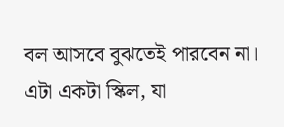বল আসবে বুঝতেই পারবেন না। এটা একটা স্কিল, যা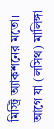মিস্ট্রি অ্যাকশনের মতো। আগে যা (লসিথ) মালিঙ্গা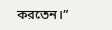করতেন।”